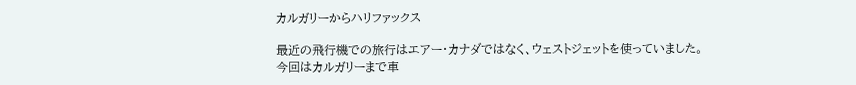カルガリーからハリファックス

最近の飛行機での旅行はエアー・カナダではなく、ウェストジェットを使っていました。
今回はカルガリーまで車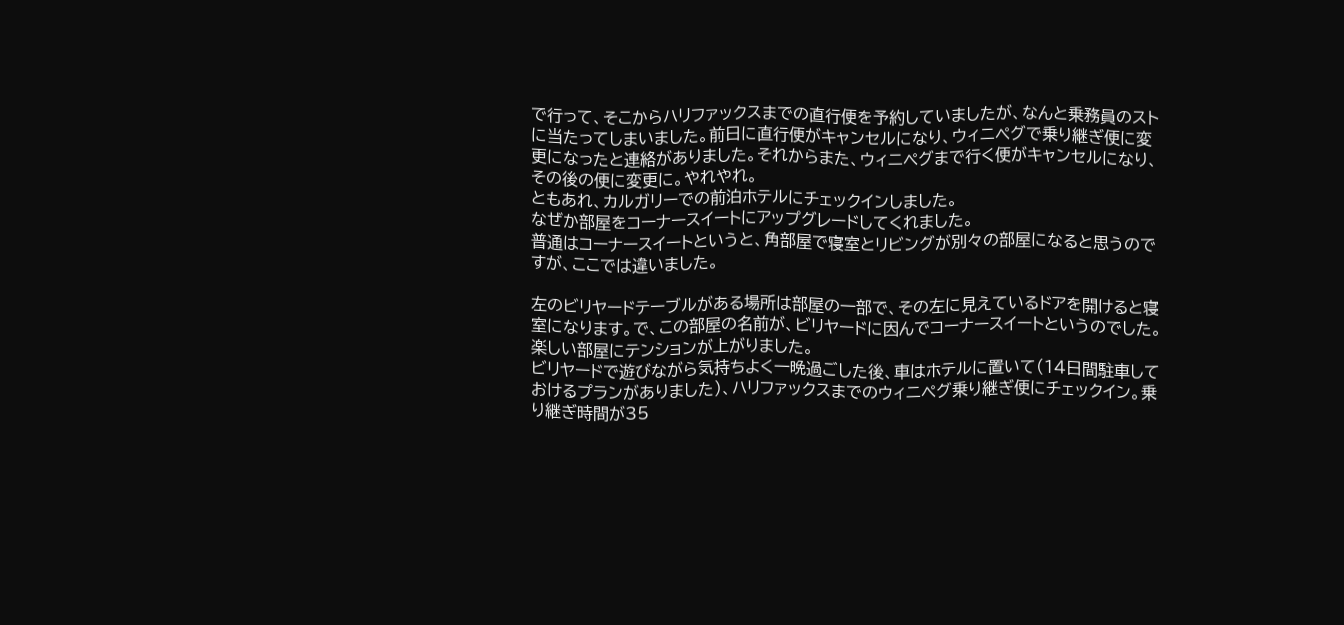で行って、そこからハリファックスまでの直行便を予約していましたが、なんと乗務員のストに当たってしまいました。前日に直行便がキャンセルになり、ウィニペグで乗り継ぎ便に変更になったと連絡がありました。それからまた、ウィニペグまで行く便がキャンセルになり、その後の便に変更に。やれやれ。
ともあれ、カルガリーでの前泊ホテルにチェックインしました。
なぜか部屋をコーナースイートにアップグレードしてくれました。
普通はコーナースイートというと、角部屋で寝室とリビングが別々の部屋になると思うのですが、ここでは違いました。

左のビリヤードテーブルがある場所は部屋の一部で、その左に見えているドアを開けると寝室になります。で、この部屋の名前が、ビリヤードに因んでコーナースイートというのでした。楽しい部屋にテンションが上がりました。
ビリヤードで遊びながら気持ちよく一晩過ごした後、車はホテルに置いて(14日間駐車しておけるプランがありました)、ハリファックスまでのウィニペグ乗り継ぎ便にチェックイン。乗り継ぎ時間が35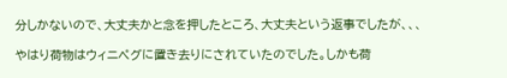分しかないので、大丈夫かと念を押したところ、大丈夫という返事でしたが、、、

やはり荷物はウィニペグに置き去りにされていたのでした。しかも荷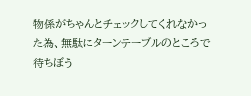物係がちゃんとチェックしてくれなかった為、無駄にターンテーブルのところで待ちぼう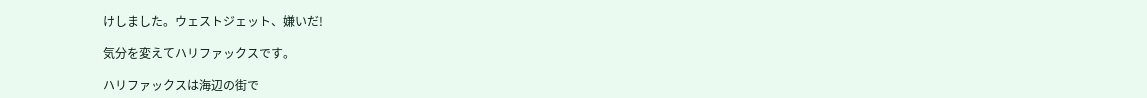けしました。ウェストジェット、嫌いだ!

気分を変えてハリファックスです。

ハリファックスは海辺の街で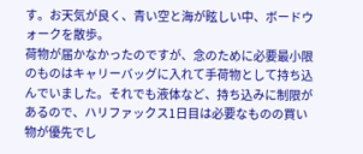す。お天気が良く、青い空と海が眩しい中、ボードウォークを散歩。
荷物が届かなかったのですが、念のために必要最小限のものはキャリーバッグに入れて手荷物として持ち込んでいました。それでも液体など、持ち込みに制限があるので、ハリファックス1日目は必要なものの買い物が優先でし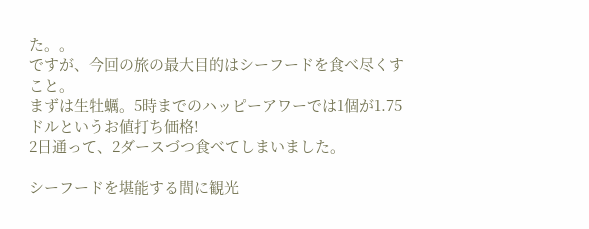た。。
ですが、今回の旅の最大目的はシーフードを食べ尽くすこと。
まずは生牡蠣。5時までのハッピーアワーでは1個が1.75ドルというお値打ち価格!
2日通って、2ダースづつ食べてしまいました。

シーフードを堪能する間に観光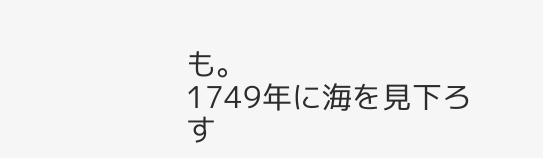も。
1749年に海を見下ろす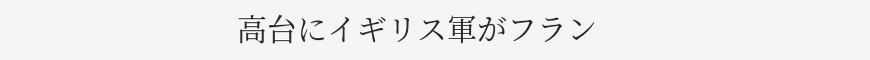高台にイギリス軍がフラン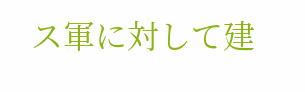ス軍に対して建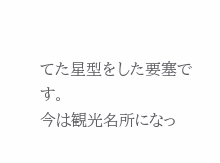てた星型をした要塞です。
今は観光名所になっ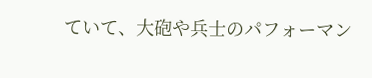ていて、大砲や兵士のパフォーマン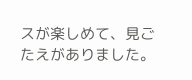スが楽しめて、見ごたえがありました。